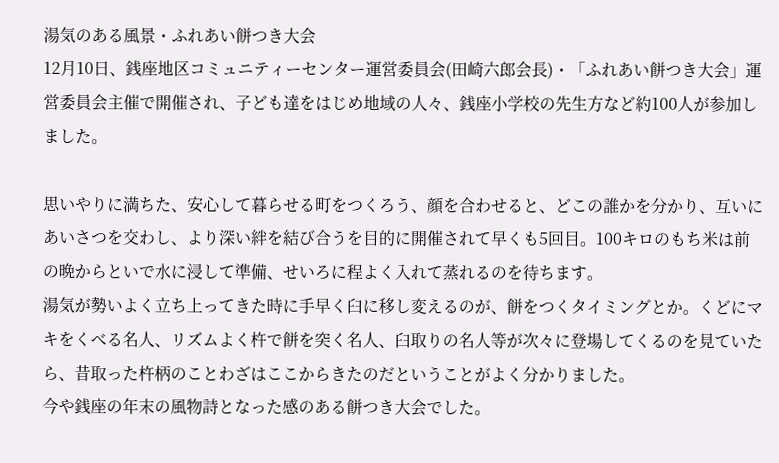湯気のある風景・ふれあい餅つき大会
12月10日、銭座地区コミュニティーセンター運営委員会(田崎六郎会長)・「ふれあい餅つき大会」運営委員会主催で開催され、子ども達をはじめ地域の人々、銭座小学校の先生方など約100人が参加しました。

思いやりに満ちた、安心して暮らせる町をつくろう、顔を合わせると、どこの誰かを分かり、互いにあいさつを交わし、より深い絆を結び合うを目的に開催されて早くも5回目。100キロのもち米は前の晩からといで水に浸して準備、せいろに程よく入れて蒸れるのを待ちます。
湯気が勢いよく立ち上ってきた時に手早く臼に移し変えるのが、餅をつくタイミングとか。くどにマキをくべる名人、リズムよく杵で餅を突く名人、臼取りの名人等が次々に登場してくるのを見ていたら、昔取った杵柄のことわざはここからきたのだということがよく分かりました。
今や銭座の年末の風物詩となった感のある餅つき大会でした。